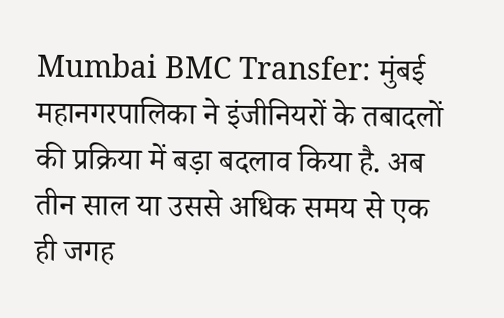Mumbai BMC Transfer: मुंबई महानगरपालिका ने इंजीनियरों के तबादलों की प्रक्रिया में बड़ा बदलाव किया है. अब तीन साल या उससे अधिक समय से एक ही जगह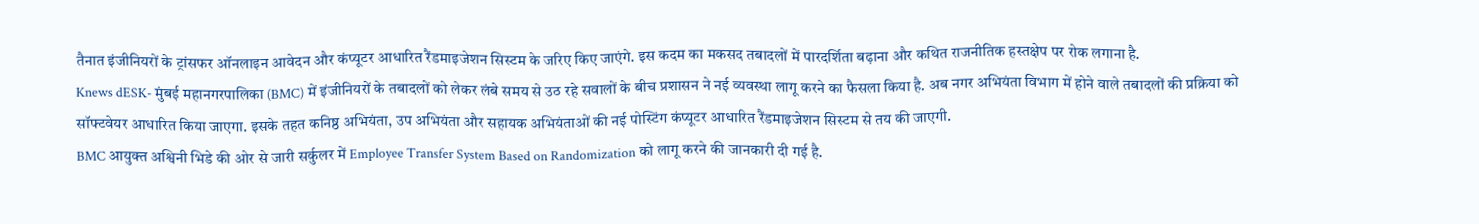तैनात इंजीनियरों के ट्रांसफर ऑनलाइन आवेदन और कंप्यूटर आधारित रैंडमाइजेशन सिस्टम के जरिए किए जाएंगे. इस कदम का मकसद तबादलों में पारदर्शिता बढ़ाना और कथित राजनीतिक हस्तक्षेप पर रोक लगाना है.
Knews dESK- मुंबई महानगरपालिका (BMC) में इंजीनियरों के तबादलों को लेकर लंबे समय से उठ रहे सवालों के बीच प्रशासन ने नई व्यवस्था लागू करने का फैसला किया है. अब नगर अभियंता विभाग में होने वाले तबादलों की प्रक्रिया को सॉफ्टवेयर आधारित किया जाएगा. इसके तहत कनिष्ठ अभियंता, उप अभियंता और सहायक अभियंताओं की नई पोस्टिंग कंप्यूटर आधारित रैंडमाइजेशन सिस्टम से तय की जाएगी.
BMC आयुक्त अश्विनी भिडे की ओर से जारी सर्कुलर में Employee Transfer System Based on Randomization को लागू करने की जानकारी दी गई है.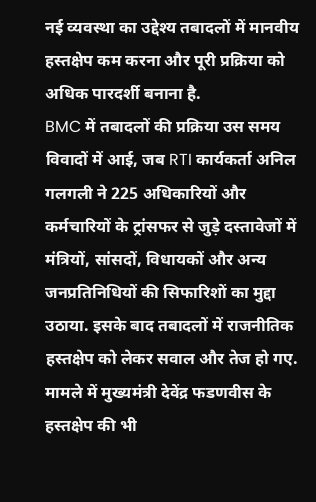नई व्यवस्था का उद्देश्य तबादलों में मानवीय हस्तक्षेप कम करना और पूरी प्रक्रिया को अधिक पारदर्शी बनाना है.
BMC में तबादलों की प्रक्रिया उस समय विवादों में आई, जब RTI कार्यकर्ता अनिल गलगली ने 225 अधिकारियों और कर्मचारियों के ट्रांसफर से जुड़े दस्तावेजों में मंत्रियों, सांसदों, विधायकों और अन्य जनप्रतिनिधियों की सिफारिशों का मुद्दा उठाया. इसके बाद तबादलों में राजनीतिक हस्तक्षेप को लेकर सवाल और तेज हो गए.
मामले में मुख्यमंत्री देवेंद्र फडणवीस के हस्तक्षेप की भी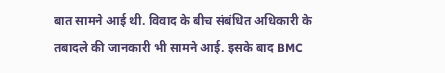बात सामने आई थी. विवाद के बीच संबंधित अधिकारी के तबादले की जानकारी भी सामने आई. इसके बाद BMC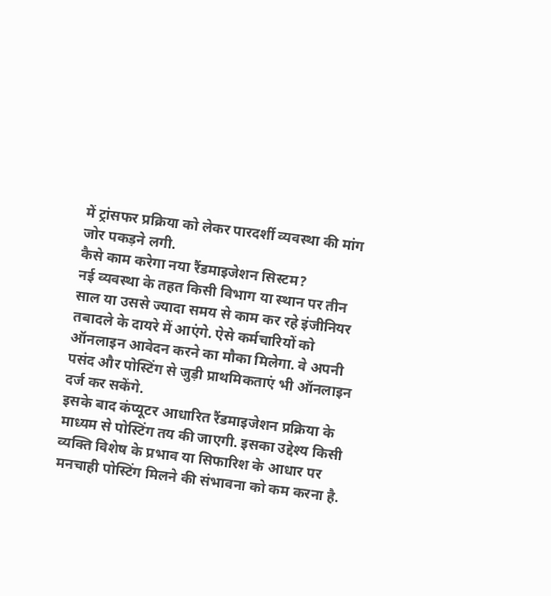में ट्रांसफर प्रक्रिया को लेकर पारदर्शी व्यवस्था की मांग जोर पकड़ने लगी.
कैसे काम करेगा नया रैंडमाइजेशन सिस्टम?
नई व्यवस्था के तहत किसी विभाग या स्थान पर तीन साल या उससे ज्यादा समय से काम कर रहे इंजीनियर तबादले के दायरे में आएंगे. ऐसे कर्मचारियों को ऑनलाइन आवेदन करने का मौका मिलेगा. वे अपनी पसंद और पोस्टिंग से जुड़ी प्राथमिकताएं भी ऑनलाइन दर्ज कर सकेंगे.
इसके बाद कंप्यूटर आधारित रैंडमाइजेशन प्रक्रिया के माध्यम से पोस्टिंग तय की जाएगी. इसका उद्देश्य किसी व्यक्ति विशेष के प्रभाव या सिफारिश के आधार पर मनचाही पोस्टिंग मिलने की संभावना को कम करना है.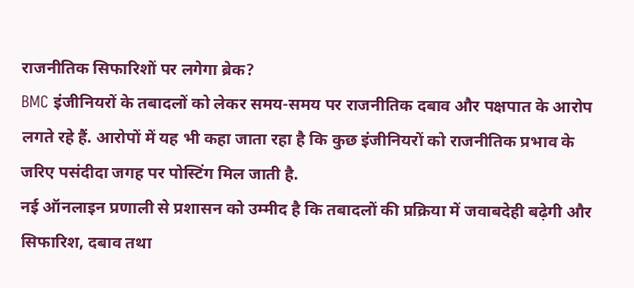राजनीतिक सिफारिशों पर लगेगा ब्रेक?
BMC इंजीनियरों के तबादलों को लेकर समय-समय पर राजनीतिक दबाव और पक्षपात के आरोप लगते रहे हैं. आरोपों में यह भी कहा जाता रहा है कि कुछ इंजीनियरों को राजनीतिक प्रभाव के जरिए पसंदीदा जगह पर पोस्टिंग मिल जाती है.
नई ऑनलाइन प्रणाली से प्रशासन को उम्मीद है कि तबादलों की प्रक्रिया में जवाबदेही बढ़ेगी और सिफारिश, दबाव तथा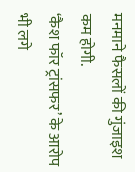मनमाने फैसलों की गुंजाइश कम होगी.
‘कैश फॉर ट्रांसफर’ के आरोप भी लगे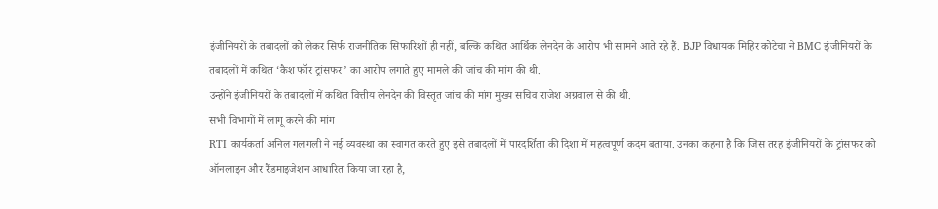इंजीनियरों के तबादलों को लेकर सिर्फ राजनीतिक सिफारिशों ही नहीं, बल्कि कथित आर्थिक लेनदेन के आरोप भी सामने आते रहे हैं. BJP विधायक मिहिर कोटेचा ने BMC इंजीनियरों के तबादलों में कथित ‘कैश फॉर ट्रांसफर’ का आरोप लगाते हुए मामले की जांच की मांग की थी.
उन्होंने इंजीनियरों के तबादलों में कथित वित्तीय लेनदेन की विस्तृत जांच की मांग मुख्य सचिव राजेश अग्रवाल से की थी.
सभी विभागों में लागू करने की मांग
RTI कार्यकर्ता अनिल गलगली ने नई व्यवस्था का स्वागत करते हुए इसे तबादलों में पारदर्शिता की दिशा में महत्वपूर्ण कदम बताया. उनका कहना है कि जिस तरह इंजीनियरों के ट्रांसफर को ऑनलाइन और रैंडमाइजेशन आधारित किया जा रहा है,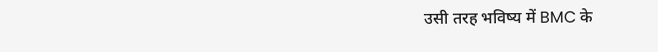उसी तरह भविष्य में BMC के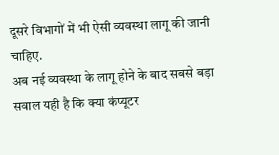दूसरे विभागों में भी ऐसी व्यवस्था लागू की जानी चाहिए.
अब नई व्यवस्था के लागू होने के बाद सबसे बड़ा सवाल यही है कि क्या कंप्यूटर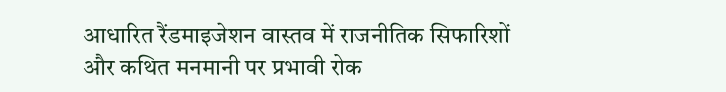आधारित रैंडमाइजेशन वास्तव में राजनीतिक सिफारिशों और कथित मनमानी पर प्रभावी रोक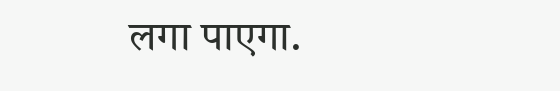लगा पाएगा.